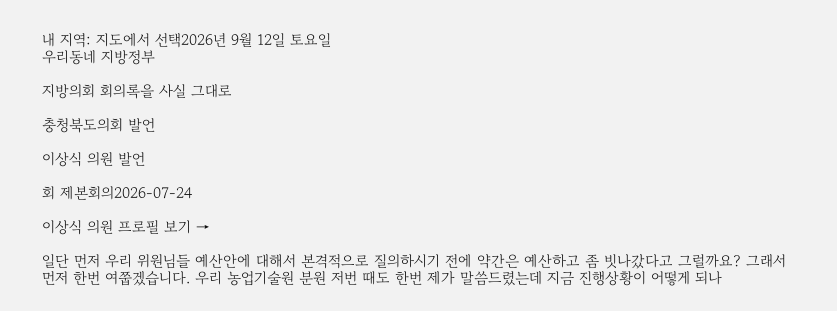내 지역: 지도에서 선택2026년 9월 12일 토요일
우리동네 지방정부

지방의회 회의록을 사실 그대로

충청북도의회 발언

이상식 의원 발언

회 제본회의2026-07-24

이상식 의원 프로필 보기 →

일단 먼저 우리 위원님들 예산안에 대해서 본격적으로 질의하시기 전에 약간은 예산하고 좀 빗나갔다고 그럴까요? 그래서 먼저 한번 여쭙겠습니다. 우리 농업기술원 분원 저번 때도 한번 제가 말씀드렸는데 지금 진행상황이 어떻게 되나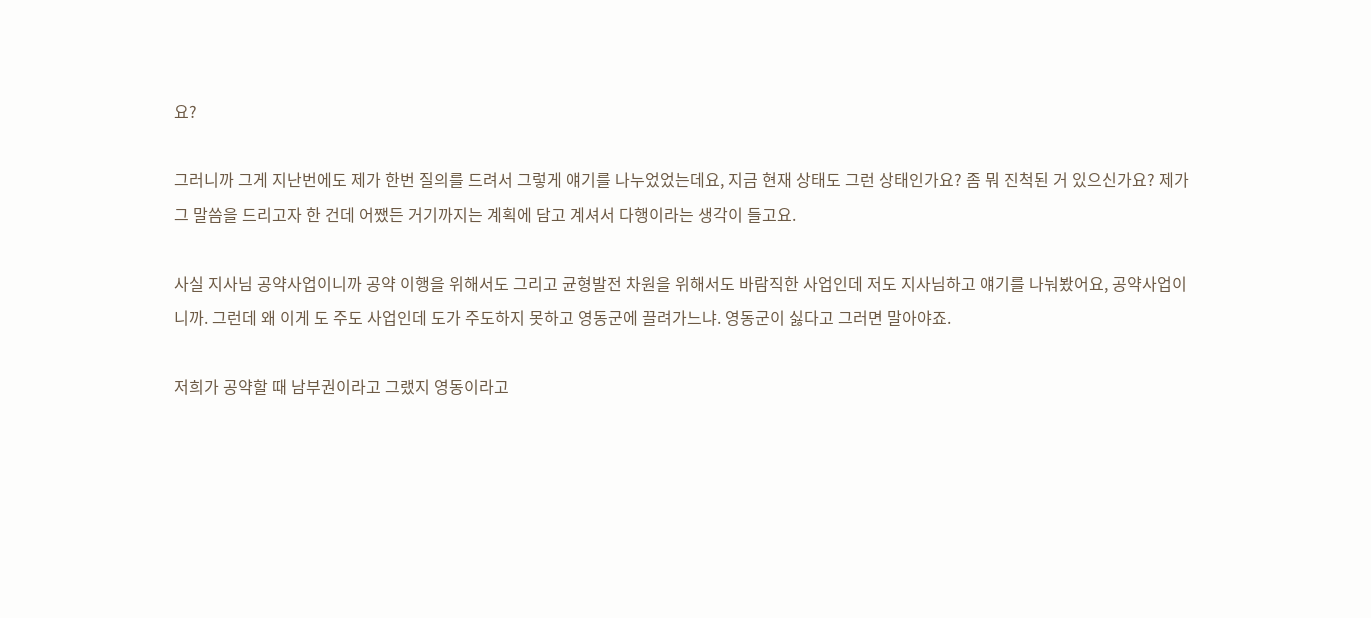요?

그러니까 그게 지난번에도 제가 한번 질의를 드려서 그렇게 얘기를 나누었었는데요, 지금 현재 상태도 그런 상태인가요? 좀 뭐 진척된 거 있으신가요? 제가 그 말씀을 드리고자 한 건데 어쨌든 거기까지는 계획에 담고 계셔서 다행이라는 생각이 들고요.

사실 지사님 공약사업이니까 공약 이행을 위해서도 그리고 균형발전 차원을 위해서도 바람직한 사업인데 저도 지사님하고 얘기를 나눠봤어요, 공약사업이니까. 그런데 왜 이게 도 주도 사업인데 도가 주도하지 못하고 영동군에 끌려가느냐. 영동군이 싫다고 그러면 말아야죠.

저희가 공약할 때 남부권이라고 그랬지 영동이라고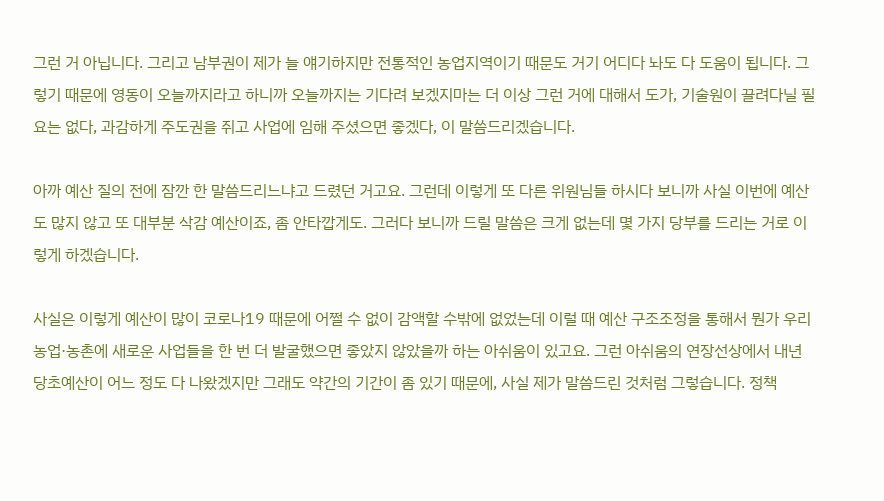그런 거 아닙니다. 그리고 남부권이 제가 늘 얘기하지만 전통적인 농업지역이기 때문도 거기 어디다 놔도 다 도움이 됩니다. 그렇기 때문에 영동이 오늘까지라고 하니까 오늘까지는 기다려 보겠지마는 더 이상 그런 거에 대해서 도가, 기술원이 끌려다닐 필요는 없다, 과감하게 주도권을 쥐고 사업에 임해 주셨으면 좋겠다, 이 말씀드리겠습니다.

아까 예산 질의 전에 잠깐 한 말씀드리느냐고 드렸던 거고요. 그런데 이렇게 또 다른 위원님들 하시다 보니까 사실 이번에 예산도 많지 않고 또 대부분 삭감 예산이죠, 좀 안타깝게도. 그러다 보니까 드릴 말씀은 크게 없는데 몇 가지 당부를 드리는 거로 이렇게 하겠습니다.

사실은 이렇게 예산이 많이 코로나19 때문에 어쩔 수 없이 감액할 수밖에 없었는데 이럴 때 예산 구조조정을 통해서 뭔가 우리 농업·농촌에 새로운 사업들을 한 번 더 발굴했으면 좋았지 않았을까 하는 아쉬움이 있고요. 그런 아쉬움의 연장선상에서 내년 당초예산이 어느 정도 다 나왔겠지만 그래도 약간의 기간이 좀 있기 때문에, 사실 제가 말씀드린 것처럼 그렇습니다. 정책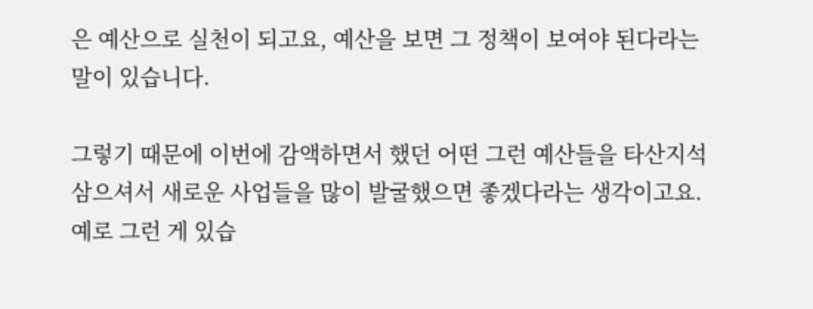은 예산으로 실천이 되고요, 예산을 보면 그 정책이 보여야 된다라는 말이 있습니다.

그렇기 때문에 이번에 감액하면서 했던 어떤 그런 예산들을 타산지석 삼으셔서 새로운 사업들을 많이 발굴했으면 좋겠다라는 생각이고요. 예로 그런 게 있습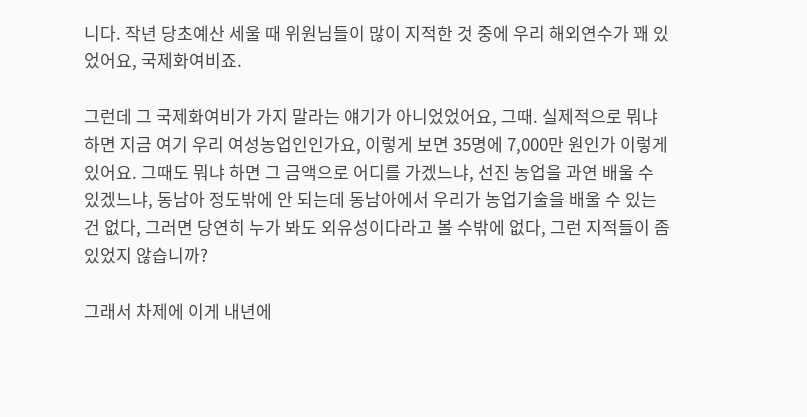니다. 작년 당초예산 세울 때 위원님들이 많이 지적한 것 중에 우리 해외연수가 꽤 있었어요, 국제화여비죠.

그런데 그 국제화여비가 가지 말라는 얘기가 아니었었어요, 그때. 실제적으로 뭐냐 하면 지금 여기 우리 여성농업인인가요, 이렇게 보면 35명에 7,000만 원인가 이렇게 있어요. 그때도 뭐냐 하면 그 금액으로 어디를 가겠느냐, 선진 농업을 과연 배울 수 있겠느냐, 동남아 정도밖에 안 되는데 동남아에서 우리가 농업기술을 배울 수 있는 건 없다, 그러면 당연히 누가 봐도 외유성이다라고 볼 수밖에 없다, 그런 지적들이 좀 있었지 않습니까?

그래서 차제에 이게 내년에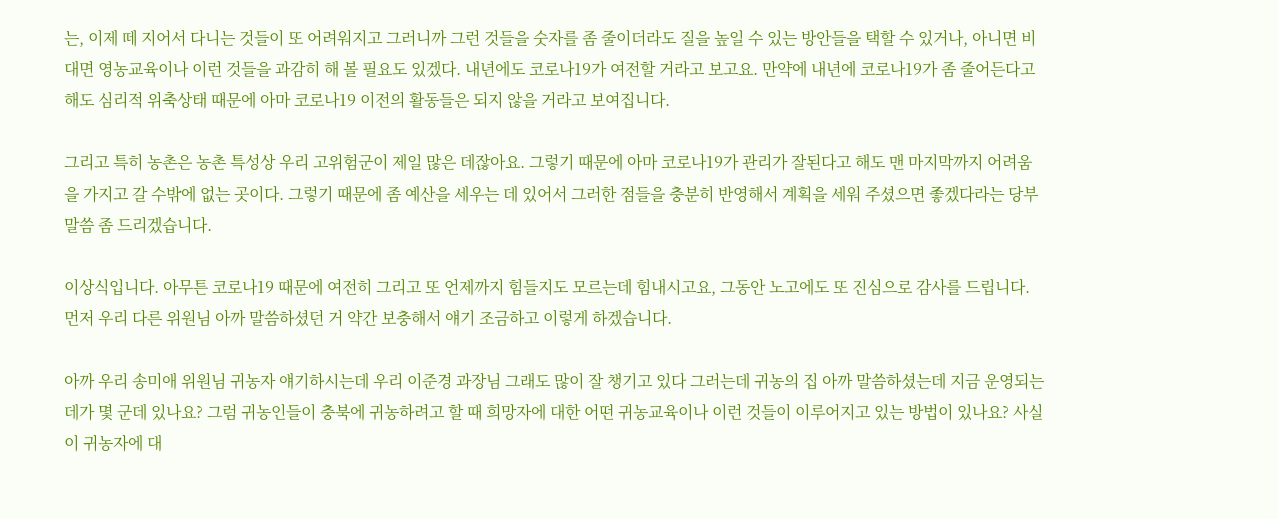는, 이제 떼 지어서 다니는 것들이 또 어려워지고 그러니까 그런 것들을 숫자를 좀 줄이더라도 질을 높일 수 있는 방안들을 택할 수 있거나, 아니면 비대면 영농교육이나 이런 것들을 과감히 해 볼 필요도 있겠다. 내년에도 코로나19가 여전할 거라고 보고요. 만약에 내년에 코로나19가 좀 줄어든다고 해도 심리적 위축상태 때문에 아마 코로나19 이전의 활동들은 되지 않을 거라고 보여집니다.

그리고 특히 농촌은 농촌 특성상 우리 고위험군이 제일 많은 데잖아요. 그렇기 때문에 아마 코로나19가 관리가 잘된다고 해도 맨 마지막까지 어려움을 가지고 갈 수밖에 없는 곳이다. 그렇기 때문에 좀 예산을 세우는 데 있어서 그러한 점들을 충분히 반영해서 계획을 세워 주셨으면 좋겠다라는 당부말씀 좀 드리겠습니다.

이상식입니다. 아무튼 코로나19 때문에 여전히 그리고 또 언제까지 힘들지도 모르는데 힘내시고요, 그동안 노고에도 또 진심으로 감사를 드립니다. 먼저 우리 다른 위원님 아까 말씀하셨던 거 약간 보충해서 얘기 조금하고 이렇게 하겠습니다.

아까 우리 송미애 위원님 귀농자 얘기하시는데 우리 이준경 과장님 그래도 많이 잘 챙기고 있다 그러는데 귀농의 집 아까 말씀하셨는데 지금 운영되는 데가 몇 군데 있나요? 그럼 귀농인들이 충북에 귀농하려고 할 때 희망자에 대한 어떤 귀농교육이나 이런 것들이 이루어지고 있는 방법이 있나요? 사실 이 귀농자에 대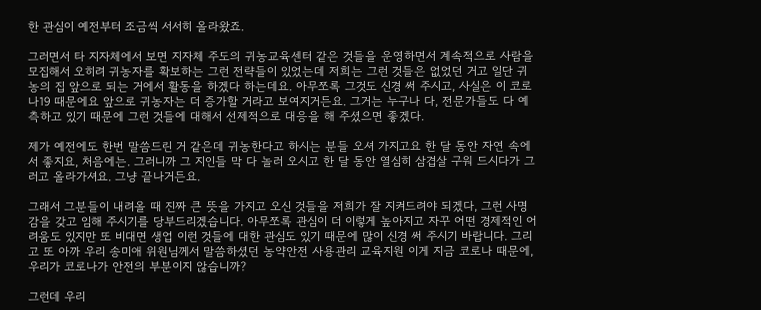한 관심이 예전부터 조금씩 서서히 올라왔죠.

그러면서 타 지자체에서 보면 지자체 주도의 귀농교육센터 같은 것들을 운영하면서 계속적으로 사람을 모집해서 오히려 귀농자를 확보하는 그런 전략들이 있었는데 저희는 그런 것들은 없었던 거고 일단 귀농의 집 앞으로 되는 거에서 활동을 하겠다 하는데요. 아무쪼록 그것도 신경 써 주시고, 사실은 이 코로나19 때문에요 앞으로 귀농자는 더 증가할 거라고 보여지거든요. 그거는 누구나 다, 전문가들도 다 예측하고 있기 때문에 그런 것들에 대해서 선제적으로 대응을 해 주셨으면 좋겠다.

제가 예전에도 한번 말씀드린 거 같은데 귀농한다고 하시는 분들 오셔 가지고요 한 달 동안 자연 속에서 좋지요, 처음에는. 그러니까 그 지인들 막 다 놀러 오시고 한 달 동안 열심히 삼겹살 구워 드시다가 그러고 올라가셔요. 그냥 끝나거든요.

그래서 그분들이 내려올 때 진짜 큰 뜻을 가지고 오신 것들을 저희가 잘 지켜드려야 되겠다, 그런 사명감을 갖고 임해 주시기를 당부드리겠습니다. 아무쪼록 관심이 더 이렇게 높아지고 자꾸 어떤 경제적인 어려움도 있지만 또 비대면 생업 이런 것들에 대한 관심도 있기 때문에 많이 신경 써 주시기 바랍니다. 그리고 또 아까 우리 송미애 위원님께서 말씀하셨던 농약안전 사용관리 교육지원 이게 지금 코로나 때문에, 우리가 코로나가 안전의 부분이지 않습니까?

그런데 우리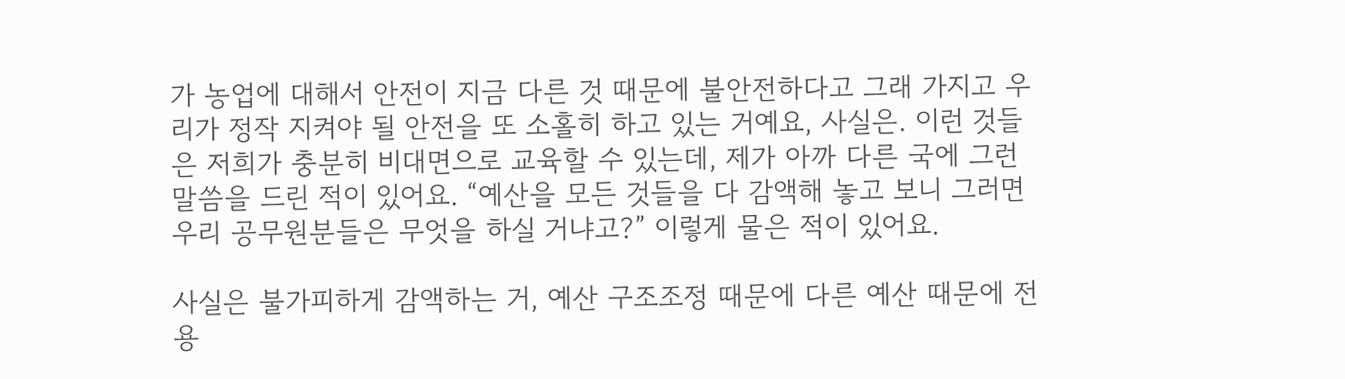가 농업에 대해서 안전이 지금 다른 것 때문에 불안전하다고 그래 가지고 우리가 정작 지켜야 될 안전을 또 소홀히 하고 있는 거예요, 사실은. 이런 것들은 저희가 충분히 비대면으로 교육할 수 있는데, 제가 아까 다른 국에 그런 말씀을 드린 적이 있어요. “예산을 모든 것들을 다 감액해 놓고 보니 그러면 우리 공무원분들은 무엇을 하실 거냐고?” 이렇게 물은 적이 있어요.

사실은 불가피하게 감액하는 거, 예산 구조조정 때문에 다른 예산 때문에 전용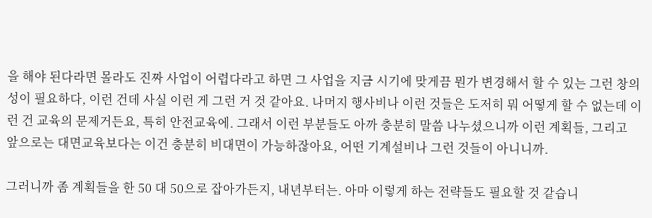을 해야 된다라면 몰라도 진짜 사업이 어렵다라고 하면 그 사업을 지금 시기에 맞게끔 뭔가 변경해서 할 수 있는 그런 창의성이 필요하다, 이런 건데 사실 이런 게 그런 거 것 같아요. 나머지 행사비나 이런 것들은 도저히 뭐 어떻게 할 수 없는데 이런 건 교육의 문제거든요, 특히 안전교육에. 그래서 이런 부분들도 아까 충분히 말씀 나누셨으니까 이런 계획들, 그리고 앞으로는 대면교육보다는 이건 충분히 비대면이 가능하잖아요, 어떤 기계설비나 그런 것들이 아니니까.

그러니까 좀 계획들을 한 50 대 50으로 잡아가든지, 내년부터는. 아마 이렇게 하는 전략들도 필요할 것 같습니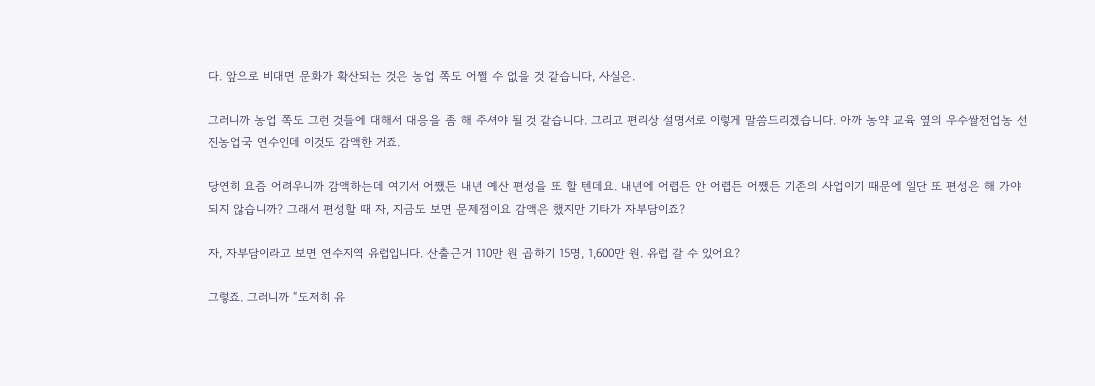다. 앞으로 비대면 문화가 확산되는 것은 농업 쪽도 어쩔 수 없을 것 같습니다, 사실은.

그러니까 농업 쪽도 그런 것들에 대해서 대응을 좀 해 주셔야 될 것 같습니다. 그리고 편리상 설명서로 이렇게 말씀드리겠습니다. 아까 농약 교육 옆의 우수쌀전업농 선진농업국 연수인데 이것도 감액한 거죠.

당연히 요즘 어려우니까 감액하는데 여기서 어쨌든 내년 예산 편성을 또 할 텐데요. 내년에 어렵든 안 어렵든 어쨌든 기존의 사업이기 때문에 일단 또 편성은 해 가야 되지 않습니까? 그래서 편성할 때 자, 지금도 보면 문제점이요 감액은 했지만 기타가 자부담이죠?

자, 자부담이라고 보면 연수지역 유럽입니다. 산출근거 110만 원 곱하기 15명, 1,600만 원. 유럽 갈 수 있어요?

그렇죠. 그러니까 “도저히 유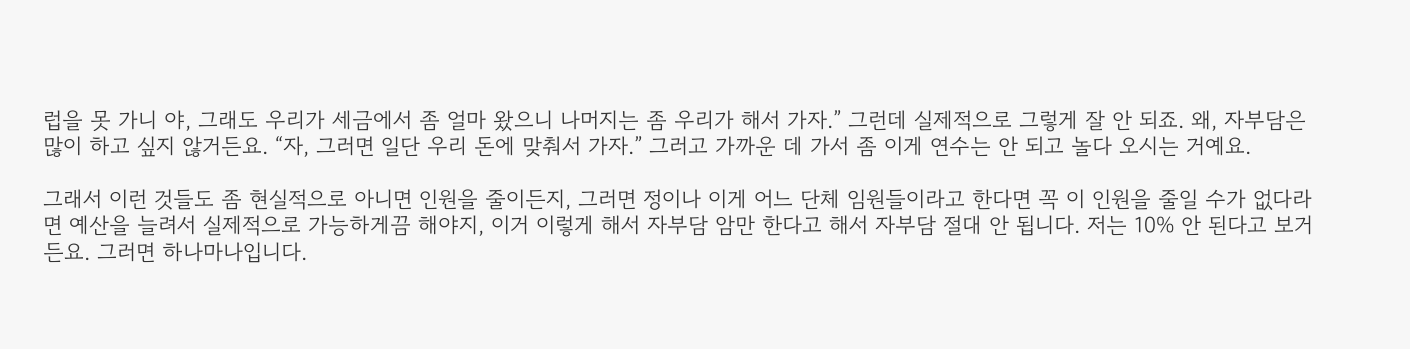럽을 못 가니 야, 그래도 우리가 세금에서 좀 얼마 왔으니 나머지는 좀 우리가 해서 가자.” 그런데 실제적으로 그렇게 잘 안 되죠. 왜, 자부담은 많이 하고 싶지 않거든요. “자, 그러면 일단 우리 돈에 맞춰서 가자.” 그러고 가까운 데 가서 좀 이게 연수는 안 되고 놀다 오시는 거예요.

그래서 이런 것들도 좀 현실적으로 아니면 인원을 줄이든지, 그러면 정이나 이게 어느 단체 임원들이라고 한다면 꼭 이 인원을 줄일 수가 없다라면 예산을 늘려서 실제적으로 가능하게끔 해야지, 이거 이렇게 해서 자부담 암만 한다고 해서 자부담 절대 안 됩니다. 저는 10% 안 된다고 보거든요. 그러면 하나마나입니다.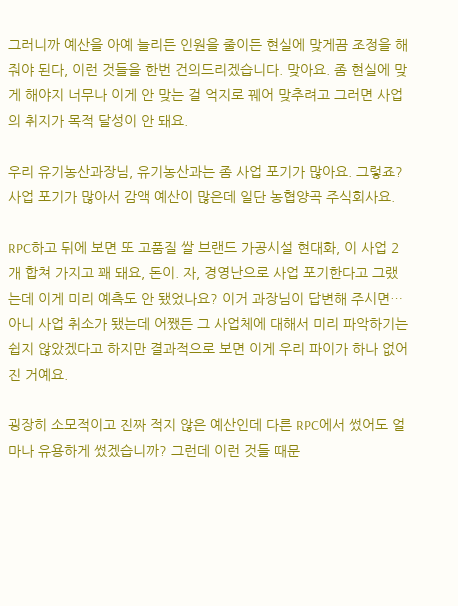그러니까 예산을 아예 늘리든 인원을 줄이든 현실에 맞게끔 조정을 해 줘야 된다, 이런 것들을 한번 건의드리겠습니다. 맞아요. 좀 현실에 맞게 해야지 너무나 이게 안 맞는 걸 억지로 꿰어 맞추려고 그러면 사업의 취지가 목적 달성이 안 돼요.

우리 유기농산과장님, 유기농산과는 좀 사업 포기가 많아요. 그렇죠? 사업 포기가 많아서 감액 예산이 많은데 일단 농협양곡 주식회사요.

RPC하고 뒤에 보면 또 고품질 쌀 브랜드 가공시설 현대화, 이 사업 2개 합쳐 가지고 꽤 돼요, 돈이. 자, 경영난으로 사업 포기한다고 그랬는데 이게 미리 예측도 안 됐었나요? 이거 과장님이 답변해 주시면… 아니 사업 취소가 됐는데 어쨌든 그 사업체에 대해서 미리 파악하기는 쉽지 않았겠다고 하지만 결과적으로 보면 이게 우리 파이가 하나 없어진 거예요.

굉장히 소모적이고 진짜 적지 않은 예산인데 다른 RPC에서 썼어도 얼마나 유용하게 썼겠습니까? 그런데 이런 것들 때문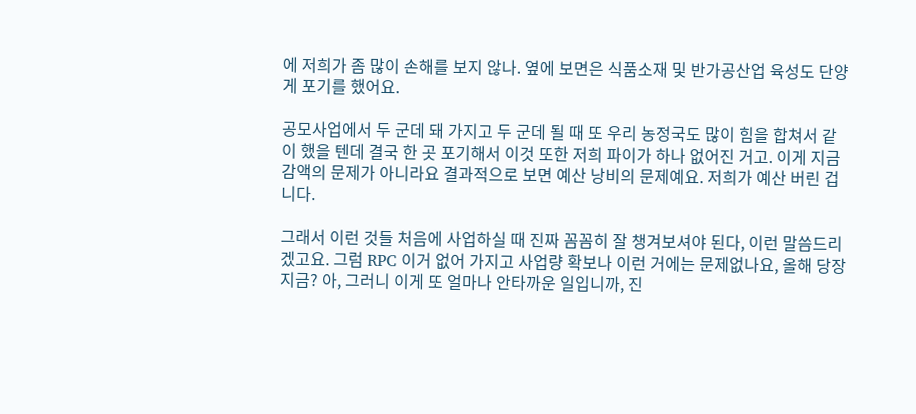에 저희가 좀 많이 손해를 보지 않나. 옆에 보면은 식품소재 및 반가공산업 육성도 단양 게 포기를 했어요.

공모사업에서 두 군데 돼 가지고 두 군데 될 때 또 우리 농정국도 많이 힘을 합쳐서 같이 했을 텐데 결국 한 곳 포기해서 이것 또한 저희 파이가 하나 없어진 거고. 이게 지금 감액의 문제가 아니라요 결과적으로 보면 예산 낭비의 문제예요. 저희가 예산 버린 겁니다.

그래서 이런 것들 처음에 사업하실 때 진짜 꼼꼼히 잘 챙겨보셔야 된다, 이런 말씀드리겠고요. 그럼 RPC 이거 없어 가지고 사업량 확보나 이런 거에는 문제없나요, 올해 당장 지금? 아, 그러니 이게 또 얼마나 안타까운 일입니까, 진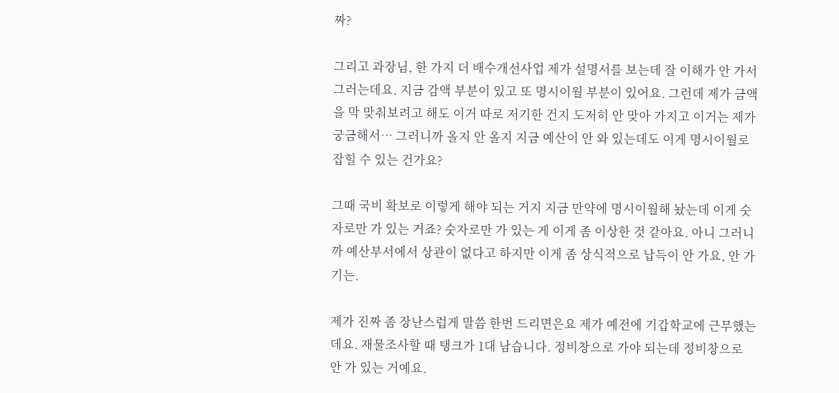짜?

그리고 과장님, 한 가지 더 배수개선사업 제가 설명서를 보는데 잘 이해가 안 가서 그러는데요. 지금 감액 부분이 있고 또 명시이월 부분이 있어요. 그런데 제가 금액을 막 맞춰보려고 해도 이거 따로 저기한 건지 도저히 안 맞아 가지고 이거는 제가 궁금해서… 그러니까 올지 안 올지 지금 예산이 안 와 있는데도 이게 명시이월로 잡힐 수 있는 건가요?

그때 국비 확보로 이렇게 해야 되는 거지 지금 만약에 명시이월해 놨는데 이게 숫자로만 가 있는 거죠? 숫자로만 가 있는 게 이게 좀 이상한 것 같아요. 아니 그러니까 예산부서에서 상관이 없다고 하지만 이게 좀 상식적으로 납득이 안 가요, 안 가기는.

제가 진짜 좀 장난스럽게 말씀 한번 드리면은요 제가 예전에 기갑학교에 근무했는데요. 재물조사할 때 탱크가 1대 남습니다. 정비창으로 가야 되는데 정비창으로 안 가 있는 거예요.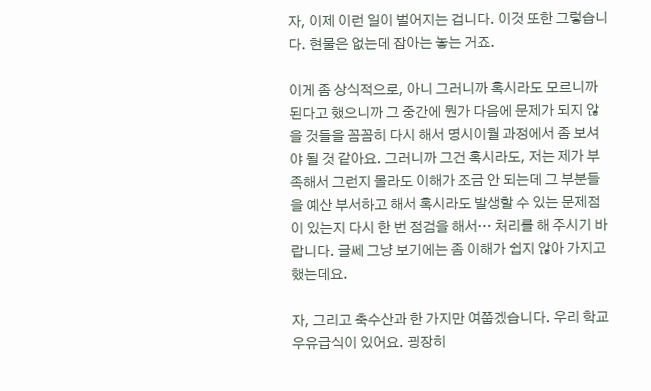자, 이제 이런 일이 벌어지는 겁니다. 이것 또한 그렇습니다. 현물은 없는데 잡아는 놓는 거죠.

이게 좀 상식적으로, 아니 그러니까 혹시라도 모르니까 된다고 했으니까 그 중간에 뭔가 다음에 문제가 되지 않을 것들을 꼼꼼히 다시 해서 명시이월 과정에서 좀 보셔야 될 것 같아요. 그러니까 그건 혹시라도, 저는 제가 부족해서 그런지 몰라도 이해가 조금 안 되는데 그 부분들을 예산 부서하고 해서 혹시라도 발생할 수 있는 문제점이 있는지 다시 한 번 점검을 해서… 처리를 해 주시기 바랍니다. 글쎄 그냥 보기에는 좀 이해가 쉽지 않아 가지고 했는데요.

자, 그리고 축수산과 한 가지만 여쭙겠습니다. 우리 학교우유급식이 있어요. 굉장히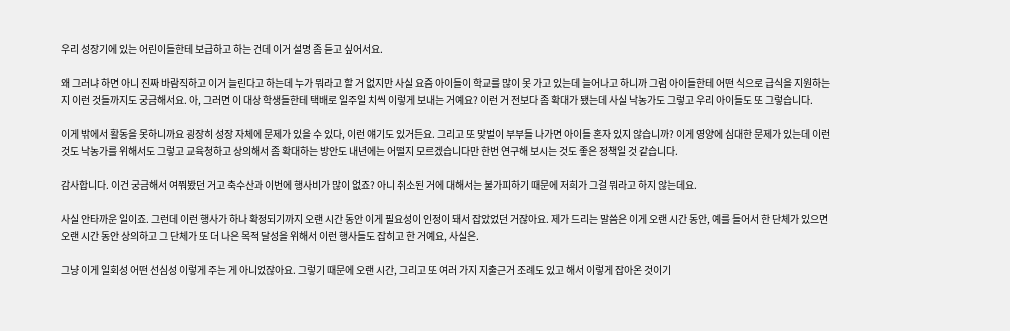우리 성장기에 있는 어린이들한테 보급하고 하는 건데 이거 설명 좀 듣고 싶어서요.

왜 그러냐 하면 아니 진짜 바람직하고 이거 늘린다고 하는데 누가 뭐라고 할 거 없지만 사실 요즘 아이들이 학교를 많이 못 가고 있는데 늘어나고 하니까 그럼 아이들한테 어떤 식으로 급식을 지원하는지 이런 것들까지도 궁금해서요. 아, 그러면 이 대상 학생들한테 택배로 일주일 치씩 이렇게 보내는 거예요? 이런 거 전보다 좀 확대가 됐는데 사실 낙농가도 그렇고 우리 아이들도 또 그렇습니다.

이게 밖에서 활동을 못하니까요 굉장히 성장 자체에 문제가 있을 수 있다, 이런 얘기도 있거든요. 그리고 또 맞벌이 부부들 나가면 아이들 혼자 있지 않습니까? 이게 영양에 심대한 문제가 있는데 이런 것도 낙농가를 위해서도 그렇고 교육청하고 상의해서 좀 확대하는 방안도 내년에는 어떨지 모르겠습니다만 한번 연구해 보시는 것도 좋은 정책일 것 같습니다.

감사합니다. 이건 궁금해서 여쭤봤던 거고 축수산과 이번에 행사비가 많이 없죠? 아니 취소된 거에 대해서는 불가피하기 때문에 저희가 그걸 뭐라고 하지 않는데요.

사실 안타까운 일이죠. 그런데 이런 행사가 하나 확정되기까지 오랜 시간 동안 이게 필요성이 인정이 돼서 잡았었던 거잖아요. 제가 드리는 말씀은 이게 오랜 시간 동안, 예를 들어서 한 단체가 있으면 오랜 시간 동안 상의하고 그 단체가 또 더 나은 목적 달성을 위해서 이런 행사들도 잡히고 한 거예요, 사실은.

그냥 이게 일회성 어떤 선심성 이렇게 주는 게 아니었잖아요. 그렇기 때문에 오랜 시간, 그리고 또 여러 가지 지출근거 조례도 있고 해서 이렇게 잡아온 것이기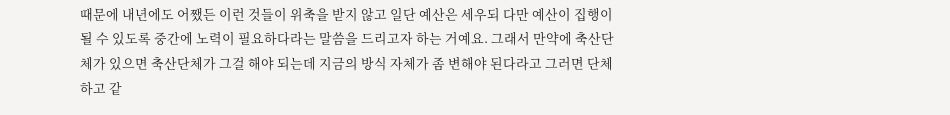때문에 내년에도 어쨌든 이런 것들이 위축을 받지 않고 일단 예산은 세우되 다만 예산이 집행이 될 수 있도록 중간에 노력이 필요하다라는 말씀을 드리고자 하는 거예요. 그래서 만약에 축산단체가 있으면 축산단체가 그걸 해야 되는데 지금의 방식 자체가 좀 변해야 된다라고 그러면 단체하고 같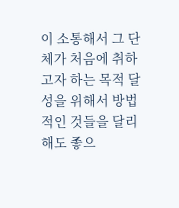이 소통해서 그 단체가 처음에 취하고자 하는 목적 달성을 위해서 방법적인 것들을 달리 해도 좋으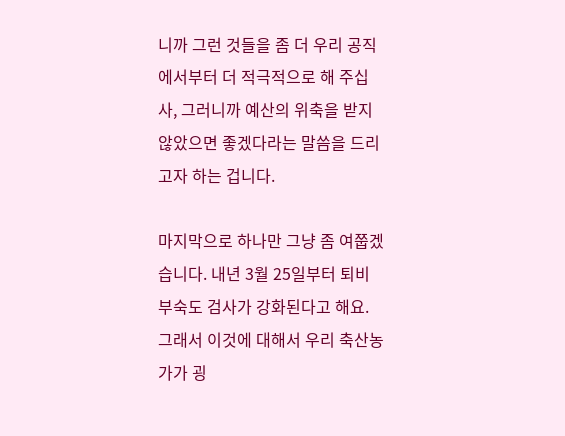니까 그런 것들을 좀 더 우리 공직에서부터 더 적극적으로 해 주십사, 그러니까 예산의 위축을 받지 않았으면 좋겠다라는 말씀을 드리고자 하는 겁니다.

마지막으로 하나만 그냥 좀 여쭙겠습니다. 내년 3월 25일부터 퇴비 부숙도 검사가 강화된다고 해요. 그래서 이것에 대해서 우리 축산농가가 굉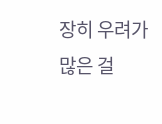장히 우려가 많은 걸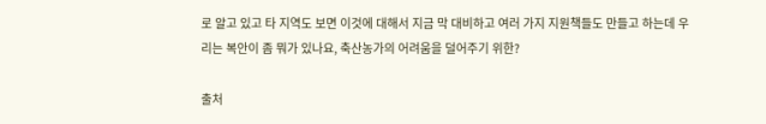로 알고 있고 타 지역도 보면 이것에 대해서 지금 막 대비하고 여러 가지 지원책들도 만들고 하는데 우리는 복안이 좀 뭐가 있나요, 축산농가의 어려움을 덜어주기 위한?

출처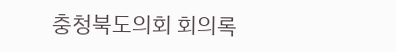충청북도의회 회의록